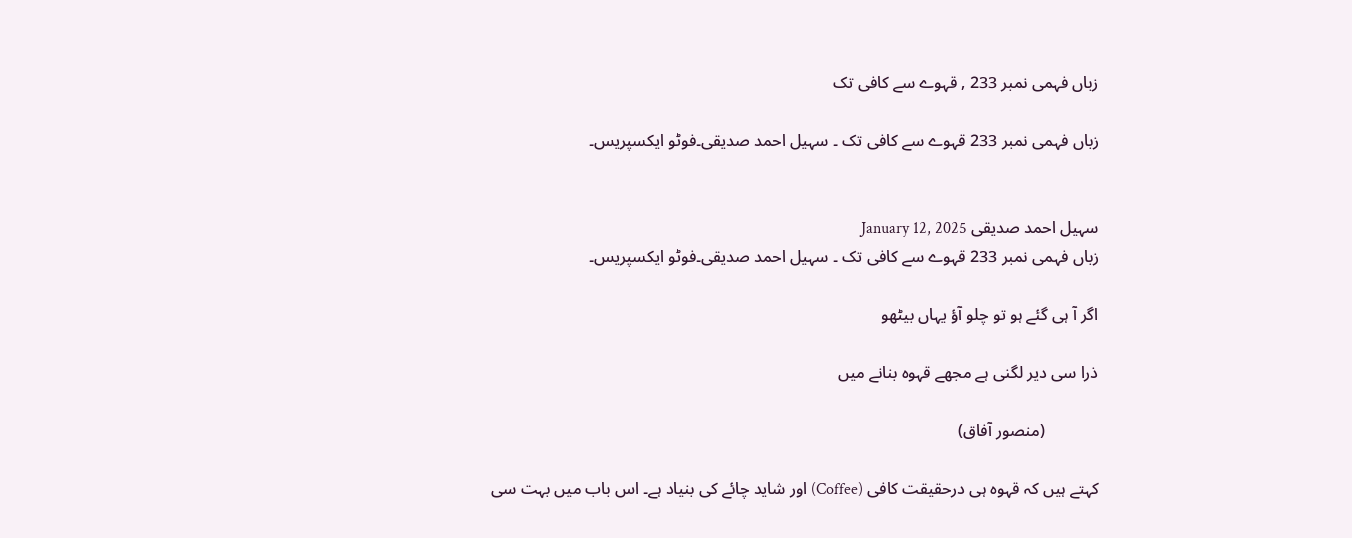زباں فہمی نمبر 233 , قہوے سے کافی تک

زباں فہمی نمبر 233 قہوے سے کافی تک ۔ سہیل احمد صدیقی۔فوٹو ایکسپریس۔


سہیل احمد صدیقی January 12, 2025
زباں فہمی نمبر 233 قہوے سے کافی تک ۔ سہیل احمد صدیقی۔فوٹو ایکسپریس۔

اگر آ ہی گئے ہو تو چلو آؤ یہاں بیٹھو

ذرا سی دیر لگنی ہے مجھے قہوہ بنانے میں

             (منصور آفاق)

کہتے ہیں کہ قہوہ ہی درحقیقت کافی (Coffee) اور شاید چائے کی بنیاد ہے۔ اس باب میں بہت سی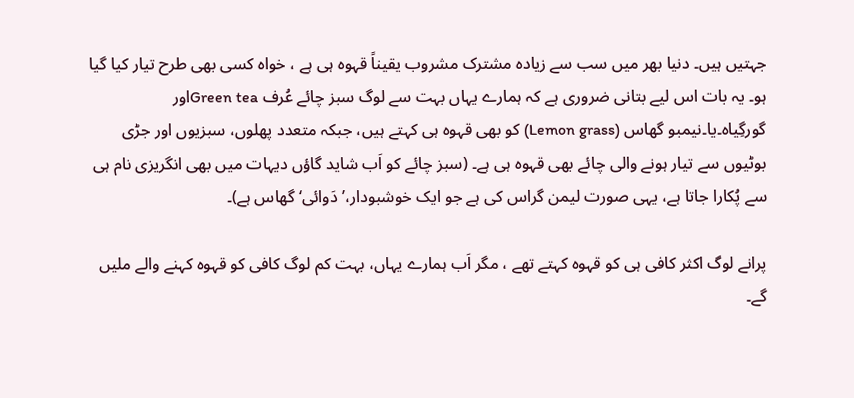جہتیں ہیں۔ دنیا بھر میں سب سے زیادہ مشترک مشروب یقیناً قہوہ ہی ہے ، خواہ کسی بھی طرح تیار کیا گیا ہو۔ یہ بات اس لیے بتانی ضروری ہے کہ ہمارے یہاں بہت سے لوگ سبز چائے عُرف Green teaاور گورگِیاہ۔یا۔نیمبو گھاس (Lemon grass) کو بھی قہوہ ہی کہتے ہیں، جبکہ متعدد پھلوں، سبزیوں اور جڑی بوٹیوں سے تیار ہونے والی چائے بھی قہوہ ہی ہے۔ (سبز چائے کو اَب شاید گاؤں دیہات میں بھی انگریزی نام ہی سے پُکارا جاتا ہے، یہی صورت لیمن گراس کی ہے جو ایک خوشبودار،’ دَوائی‘ گھاس ہے)۔

پرانے لوگ اکثر کافی ہی کو قہوہ کہتے تھے ، مگر اَب ہمارے یہاں، بہت کم لوگ کافی کو قہوہ کہنے والے ملیں گے۔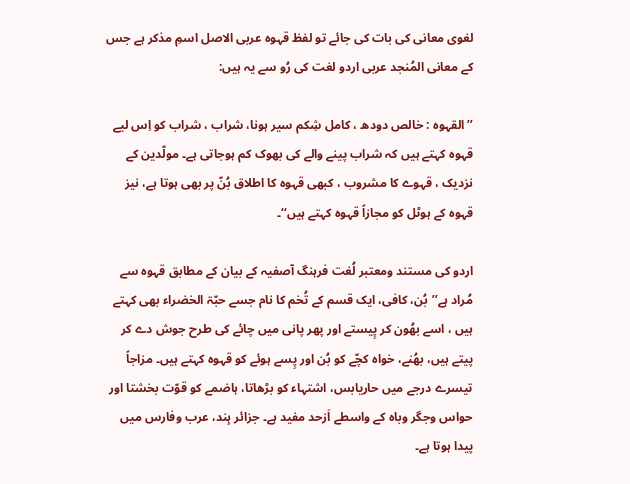لغوی معانی کی بات کی جائے تو لفظ قہوہ عربی الاصل اسمِ مذکر ہے جس کے معانی المُنجد عربی اردو لغت کی رُو سے یہ ہیں:

’’القہوہ : خالص دودھ ، کامل شِکم سیر ہونا، شراب ، شراب کو اِس لیے قہوہ کہتے ہیں کہ شراب پینے والے کی بھوک کم ہوجاتی ہے۔ مولّدین کے نزدیک ، قہوے کا مشروب ، کبھی قہوہ کا اطلاق بُنّ پر بھی ہوتا ہے، نیز قہوہ کے ہوٹل کو مجازاً قہوہ کہتے ہیں‘‘۔

اردو کی مستند ومعتبر لُغت فرہنگ آصفیہ کے بیان کے مطابق قہوہ سے مُراد ہے’’بُن، کافی، ایک قسم کے تُخم کا نام جسے حبّۃ الخضراء بھی کہتے ہیں ، اسے بھُون کر پِیستے اور پھر پانی میں چائے کی طرح جوش دے کر پیتے ہیں، بھُنے، خواہ کچّے کو بُن اور پِسے ہوئے کو قہوہ کہتے ہیں۔ مزاجاً تیسرے درجے میں حاریابس، اشتہاء کو بڑھاتا، ہاضمے کو قوّت بخشتا اور حواس وجگر وباہ کے واسطے اَزحد مفید ہے۔ جزائر ہِند، عرب وفارس میں پیدا ہوتا ہے۔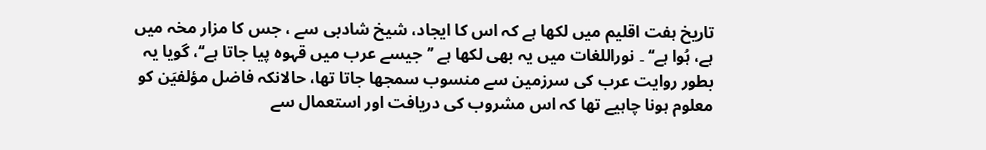تاریخ ہفت اقلیم میں لکھا ہے کہ اس کا ایجاد، شیخ شادبی سے ، جس کا مزار مخہ میں ہے، ہُوا ہے‘‘ ۔ نوراللغات میں یہ بھی لکھا ہے ’’جیسے عرب میں قہوہ پیا جاتا ہے‘‘، گویا یہ بطور روایت عرب کی سرزمین سے منسوب سمجھا جاتا تھا، حالانکہ فاضل مؤلفیَن کو معلوم ہونا چاہیے تھا کہ اس مشروب کی دریافت اور استعمال سے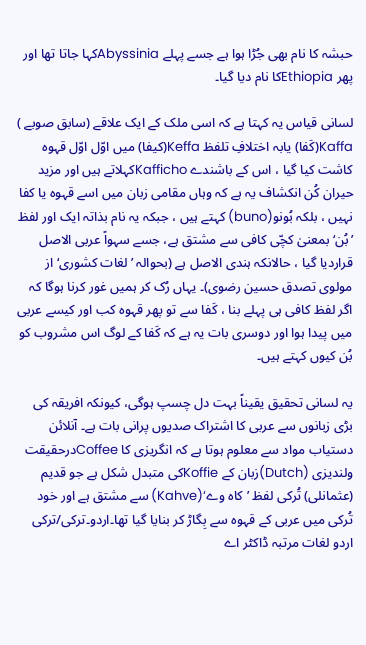حبشہ کا نام بھی جُڑا ہوا ہے جسے پہلے Abyssiniaکہا جاتا تھا اور پھر Ethiopiaکا نام دیا گیا۔

لسانی قیاس یہ کہتا ہے کہ اسی ملک کے ایک علاقے (سابق صوبے ) Kaffa(کَفا) یابہ اختلافِ تلفظ Keffa(کیفا) میں اوّل اوّل قہوہ کاشت کیا گیا ، اس کے باشندے Kaffichoکہلاتے ہیں اور مزید حیران کُن انکشاف یہ ہے کہ وہاں مقامی زبان میں اسے قہوہ یا کفا نہیں ، بلکہ بُونو(buno) کہتے ہیں ، جبکہ یہ نام بذاتہ ایک اور لفظ ’بُن‘ بمعنیٰ کچّی کافی سے مشتق ہے، جسے سہواً عربی الاصل قراردیا گیا ، حالانکہ ہندی الاصل ہے (بحوالہ ’لغات کشوری‘ از مولوی تصدق حسین رضوی)۔ یہاں رُک کر ہمیں غور کرنا ہوگا کہ اگر لفظ کافی ہی پہلے بنا ، کَفا سے تو پھر قہوہ کب اور کیسے عربی میں پیدا ہوا اور دوسری بات یہ ہے کہ کَفا کے لوگ اس مشروب کو بُن کیوں کہتے ہیں۔

یہ لسانی تحقیق یقیناً بہت دل چسپ ہوگی، کیونکہ افریقہ کی بڑی زبانوں سے عربی کا اشتراک صدیوں پرانی بات ہے۔ آنلائن دستیاب مواد سے معلوم ہوتا ہے کہ انگریزی کا Coffeeدرحقیقت ولندیزی (Dutch)زبان کے Koffieکی متبدل شکل ہے جو قدیم (عثمانلی) تُرکی لفظ ’کاہ وے‘(Kahve) سے مشتق ہے اور خود تُرکی میں عربی کے قہوہ سے بِگاڑ کر بنایا گیا تھا۔اردو۔ترکی/ترکی اردو لغات مرتبہ ڈاکٹر اے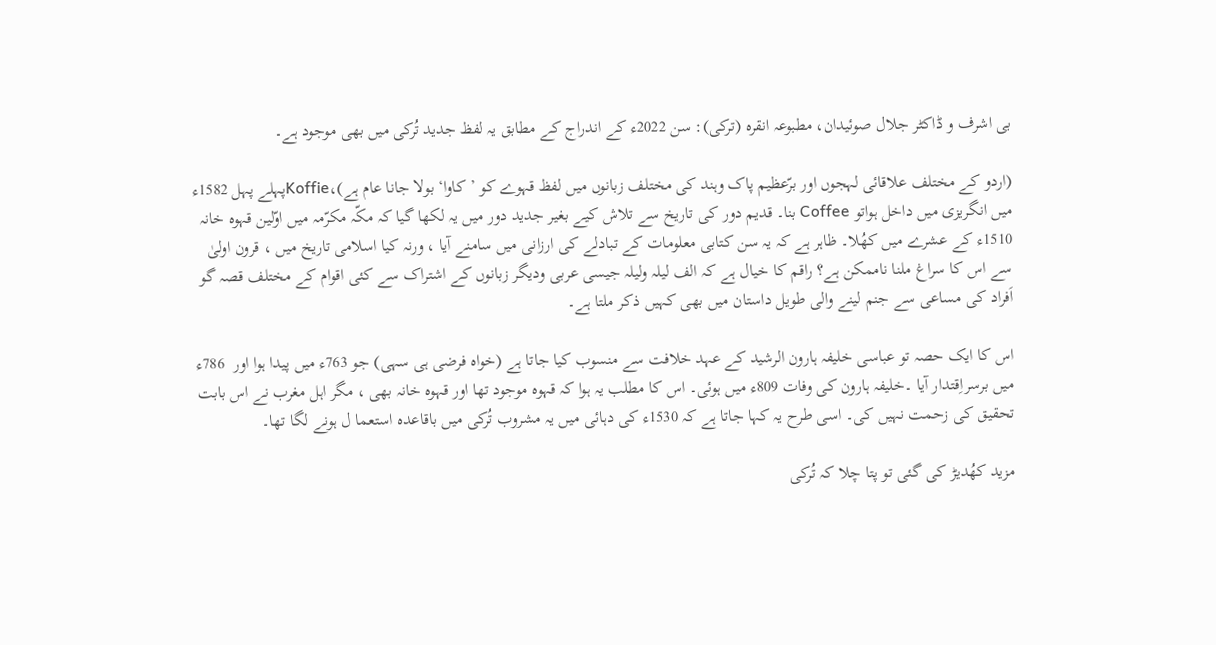بی اشرف و ڈاکٹر جلال صوئیدان، مطبوعہ انقرہ (ترکی): سن 2022ء کے اندراج کے مطابق یہ لفظ جدید تُرکی میں بھی موجود ہے۔

(اردو کے مختلف علاقائی لہجوں اور برّعظیم پاک وہند کی مختلف زبانوں میں لفظ قہوے کو ’کاوا‘ بولا جانا عام ہے)،Koffieپہلے پہل 1582ء میں انگریزی میں داخل ہواتو Coffee بنا۔ قدیم دور کی تاریخ سے تلاش کیے بغیر جدید دور میں یہ لکھا گیا کہ مکّہ مکرّمہ میں اوّلین قہوہ خانہ 1510ء کے عشرے میں کھُلا۔ ظاہر ہے کہ یہ سن کتابی معلومات کے تبادلے کی ارزانی میں سامنے آیا ، ورنہ کیا اسلامی تاریخ میں ، قرون اولیٰ سے اس کا سراغ ملنا ناممکن ہے؟ راقم کا خیال ہے کہ الف لیلہ ولیلہ جیسی عربی ودیگر زبانوں کے اشتراک سے کئی اقوام کے مختلف قصہ گو اَفراد کی مساعی سے جنم لینے والی طویل داستان میں بھی کہیں ذکر ملتا ہے۔

اس کا ایک حصہ تو عباسی خلیفہ ہارون الرشید کے عہد خلافت سے منسوب کیا جاتا ہے (خواہ فرضی ہی سہی) جو 763ء میں پیدا ہوا اور  786ء میں برسراِقتدار آیا ۔خلیفہ ہارون کی وفات 809ء میں ہوئی۔ اس کا مطلب یہ ہوا کہ قہوہ موجود تھا اور قہوہ خانہ بھی ، مگر اہل مغرب نے اس بابت تحقیق کی زحمت نہیں کی۔ اسی طرح یہ کہا جاتا ہے کہ 1530ء کی دہائی میں یہ مشروب تُرکی میں باقاعدہ استعما ل ہونے لگا تھا۔

مزید کھُدیڑ کی گئی تو پتا چلا کہ تُرکی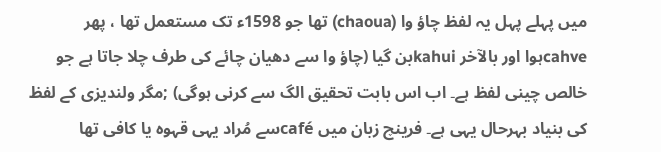میں پہلے پہل یہ لفظ چاؤ وا (chaoua) تھا جو 1598ء تک مستعمل تھا ، پھر cahveہوا اور بالآخر kahuiبن گیا (چاؤ وا سے دھیان چائے کی طرف چلا جاتا ہے جو خالص چینی لفظ ہے۔ اب اس بابت تحقیق الگ سے کرنی ہوگی) ;مگر ولندیزی کے لفظ کی بنیاد بہرحال یہی ہے۔ فرینچ زبان میں caféسے مُراد یہی قہوہ یا کافی تھا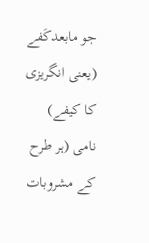جو مابعدکَفے (یعنی انگریزی کا کیفے) نامی (ہر طرح کے مشروبات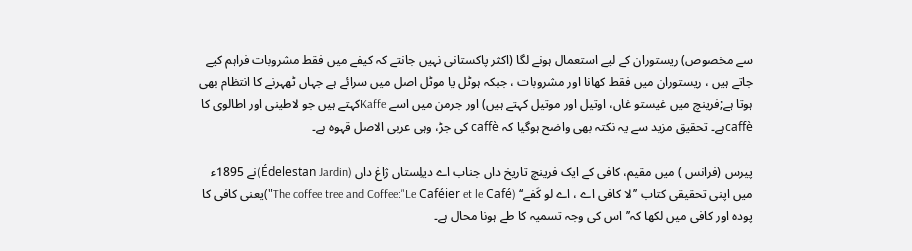سے مخصوص) ریستوران کے لیے استعمال ہونے لگا (اکثر پاکستانی نہیں جانتے کہ کیفے میں فقط مشروبات فراہم کیے جاتے ہیں ، ریستوران میں فقط کھانا اور مشروبات ، جبکہ ہوٹل یا موٹل اصل میں سرائے ہے جہاں ٹھہرنے کا انتظام بھی ہوتا ہے;فرینچ میں غیستو غاں، اوتیل اور موتیل کہتے ہیں) اور جرمن میں اسے Kaffeکہتے ہیں جو لاطینی اور اطالوی کا caffèہے۔ تحقیق مزید سے یہ نکتہ بھی واضح ہوگیا کہ caffè کی جڑ، وہی عربی الاصل قہوہ ہے۔

پیرس (فرانس ) میں مقیم، کافی کے ایک فرینچ تاریخ داں جناب اے دیلِستاں ژاغ داں (Édelestan Jardin)نے 1895ء میں اپنی تحقیقی کتاب ’’لا کافی اے ، اے لو کَفے‘‘ (The coffee tree and Coffee:"Le Caféier et le Café")یعنی کافی کا پودہ اور کافی میں لکھا کہ’’ اس کی وجہ تسمیہ کا طے ہونا محال ہے۔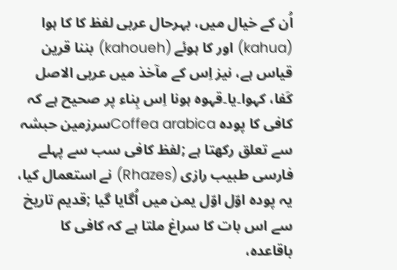اُن کے خیال میں، بہرحال عربی لفظ کا کا ہوا (kahua) اور کا ہوئے (kahoueh) بننا قرین قیاس ہے، نیز اِس کے مآخذ میں عربی الاصل کَفا، کہوا۔یا۔قہوہ ہونا اِس بِناء پر صحیح ہے کہ کافی کا پودہ Coffea arabicaسرزمین حبشہ سے تعلق رکھتا ہے ;لفظ کافی سب سے پہلے فارسی طبیب رازی (Rhazes) نے استعمال کیا، یہ پودہ اوّل اوّل یمن میں اُگایا گیا ;قدیم تاریخ سے اس بات کا سراغ ملتا ہے کہ کافی کا باقاعدہ،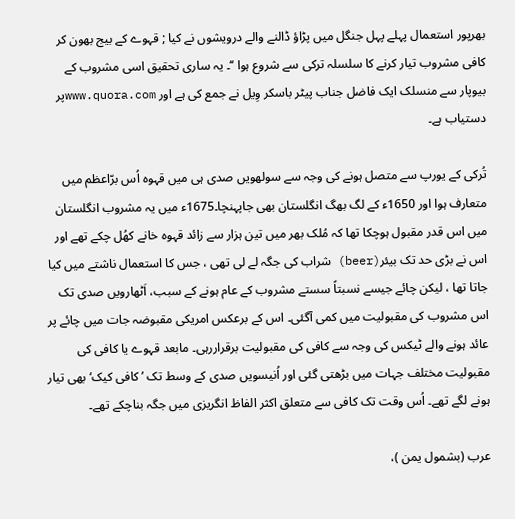بھرپور استعمال پہلے پہل جنگل میں پڑاؤ ڈالنے والے درویشوں نے کیا ; قہوے کے بیج بھون کر کافی مشروب تیار کرنے کا سلسلہ ترکی سے شروع ہوا ‘‘۔ یہ ساری تحقیق اسی مشروب کے بیوپار سے منسلک ایک فاضل جناب پیٹر باسکر وِیل نے جمع کی ہے اور www.quora.comپر دستیاب ہے۔

تُرکی کے یورپ سے متصل ہونے کی وجہ سے سولھویں صدی ہی میں قہوہ اُس برّاعظم میں متعارف ہوا اور 1650ء کے لگ بھگ انگلستان بھی جاپہنچا۔1675ء میں یہ مشروب انگلستان میں اس قدر مقبول ہوچکا تھا کہ مُلک بھر میں تین ہزار سے زائد قہوہ خانے کھُل چکے تھے اور اس نے بڑی حد تک بیئر(beer) شراب کی جگہ لے لی تھی ، جس کا استعمال ناشتے میں کیا جاتا تھا ، لیکن چائے جیسے نسبتاً سستے مشروب کے عام ہونے کے سبب، اَٹھارویں صدی تک اس مشروب کی مقبولیت میں کمی آگئی۔ اس کے برعکس امریکی مقبوضہ جات میں چائے پر عائد ہونے والے ٹیکس کی وجہ سے کافی کی مقبولیت برقراررہی۔ مابعد قہوے یا کافی کی مقبولیت مختلف جہات میں بڑھتی گئی اور اُنیسویں صدی کے وسط تک ’کافی کیک‘ بھی تیار ہونے لگے تھے۔ اُس وقت تک کافی سے متعلق اکثر الفاظ انگریزی میں جگہ بناچکے تھے۔

عرب (بشمول یمن )،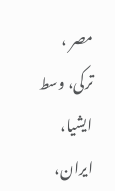مصر ، ترکی، وسط ایشیا، ایران،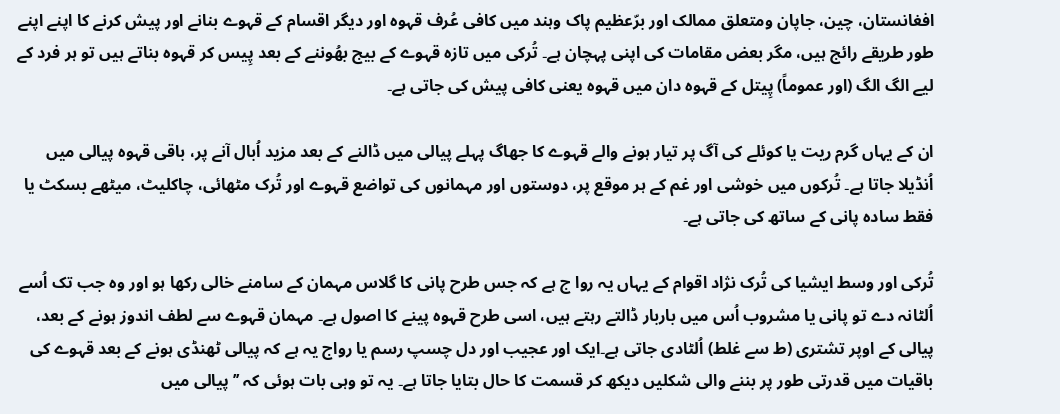افغانستان، چین، جاپان ومتعلق ممالک اور برّعظیم پاک وہند میں کافی عُرف قہوہ اور دیگر اقسام کے قہوے بنانے اور پیش کرنے کا اپنے اپنے طور طریقے رائج ہیں، مگر بعض مقامات کی اپنی پہچان ہے۔ تُرکی میں تازہ قہوے کے بیج بھُوننے کے بعد پِیس کر قہوہ بناتے ہیں تو ہر فرد کے لیے الگ الگ (اور عموماً) پِیتل کے قہوہ دان میں قہوہ یعنی کافی پیش کی جاتی ہے۔

ان کے یہاں گرم ریت یا کوئلے کی آگ پر تیار ہونے والے قہوے کا جھاگ پہلے پیالی میں ڈالنے کے بعد مزید اُبال آنے پر، باقی قہوہ پیالی میں اُنڈیلا جاتا ہے۔ تُرکوں میں خوشی اور غم کے ہر موقع پر، دوستوں اور مہمانوں کی تواضع قہوے اور تُرک مٹھائی، چاکلیٹ، میٹھے بسکٹ یا فقط سادہ پانی کے ساتھ کی جاتی ہے۔

تُرکی اور وسط ایشیا کی تُرک نژاد اقوام کے یہاں یہ روا ج ہے کہ جس طرح پانی کا گلاس مہمان کے سامنے خالی رکھا ہو اور وہ جب تک اُسے اُلٹانہ دے تو پانی یا مشروب اُس میں باربار ڈالتے رہتے ہیں، اسی طرح قہوہ پینے کا اصول ہے۔ مہمان قہوے سے لطف اندوز ہونے کے بعد، پیالی کے اوپر تشتری (ط سے غلط) اُلٹادی جاتی ہے۔ایک اور عجیب اور دل چسپ رسم یا رواج یہ ہے کہ پیالی ٹھنڈی ہونے کے بعد قہوے کی باقیات میں قدرتی طور پر بننے والی شکلیں دیکھ کر قسمت کا حال بتایا جاتا ہے۔ یہ تو وہی بات ہوئی کہ ’’پیالی میں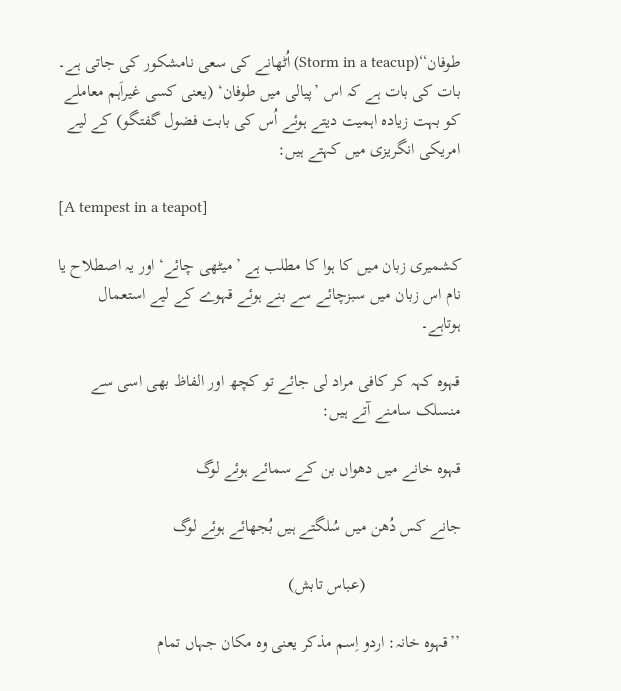طوفان‘‘(Storm in a teacup) اُٹھانے کی سعی نامشکور کی جاتی ہے۔ بات کی بات ہے کہ اس ’پیالی میں طوفان‘ (یعنی کسی غیراَہم معاملے کو بہت زیادہ اہمیت دیتے ہوئے اُس کی بابت فضول گفتگو) کے لیے امریکی انگریزی میں کہتے ہیں:

[A tempest in a teapot]

کشمیری زبان میں کا ہوا کا مطلب ہے ’میٹھی چائے‘ اور یہ اصطلاح یا نام اس زبان میں سبزچائے سے بنے ہوئے قہوے کے لیے استعمال ہوتاہے۔

قہوہ کہہ کر کافی مراد لی جائے تو کچھ اور الفاظ بھی اسی سے منسلک سامنے آتے ہیں:

قہوہ خانے میں دھواں بن کے سمائے ہوئے لوگ

جانے کس دُھن میں سُلگتے ہیں بُجھائے ہوئے لوگ

                      (عباس تابش)

’’قہوہ خانہ: اردو اِسم مذکر یعنی وہ مکان جہاں تمام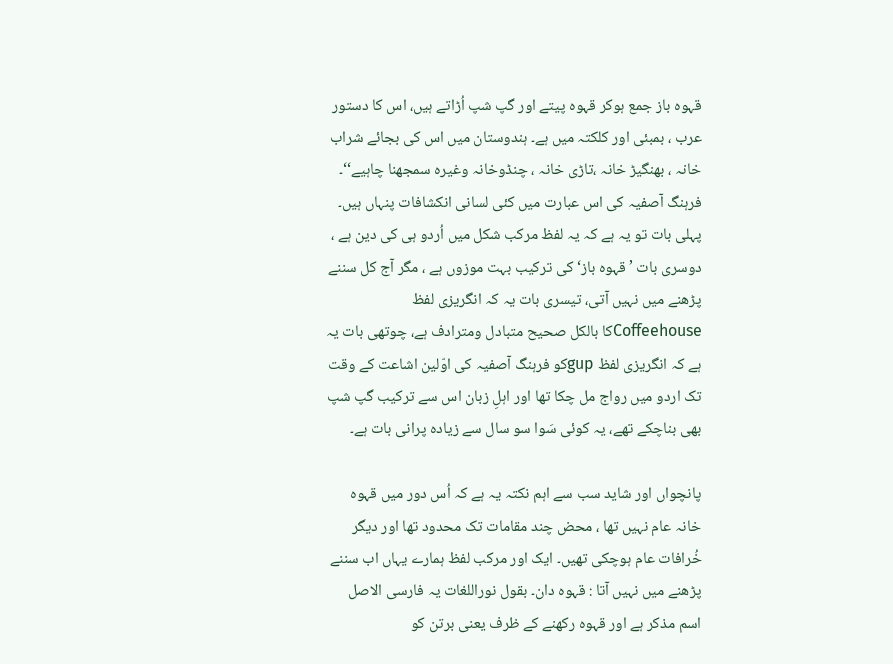قہوہ باز جمع ہوکر قہوہ پیتے اور گپ شپ اُڑاتے ہیں، اس کا دستور عرب ، بمبئی اور کلکتہ میں ہے۔ ہندوستان میں اس کی بجائے شراب خانہ ، بھنگیڑ خانہ ،تاڑی خانہ ، چنڈوخانہ وغیرہ سمجھنا چاہیے‘‘۔ فرہنگ آصفیہ کی اس عبارت میں کئی لسانی انکشافات پنہاں ہیں۔ پہلی بات تو یہ ہے کہ یہ لفظ مرکب شکل میں اُردو ہی کی دین ہے ، دوسری بات ’قہوہ باز‘ کی ترکیب بہت موزوں ہے ، مگر آج کل سننے پڑھنے میں نہیں آتی، تیسری بات یہ کہ انگریزی لفظ Coffeehouseکا بالکل صحیح متبادل ومترادف ہے، چوتھی بات یہ ہے کہ انگریزی لفظ gupکو فرہنگ آصفیہ کی اوّلین اشاعت کے وقت تک اردو میں رواج مل چکا تھا اور اہلِ زبان اس سے ترکیب گپ شپ بھی بناچکے تھے، یہ کوئی سَوا سو سال سے زیادہ پرانی بات ہے۔

پانچواں اور شاید سب سے اہم نکتہ یہ ہے کہ اُس دور میں قہوہ خانہ عام نہیں تھا ، محض چند مقامات تک محدود تھا اور دیگر خُرافات عام ہوچکی تھیں۔ ایک اور مرکب لفظ ہمارے یہاں اب سننے پڑھنے میں نہیں آتا : قہوہ دان۔ بقول نوراللغات یہ فارسی الاصل اسم مذکر ہے اور قہوہ رکھنے کے ظرف یعنی برتن کو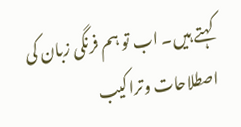کہتے ہیں۔ اب تو ہم فرنگی زبان کی اصطلاحات وتراکیب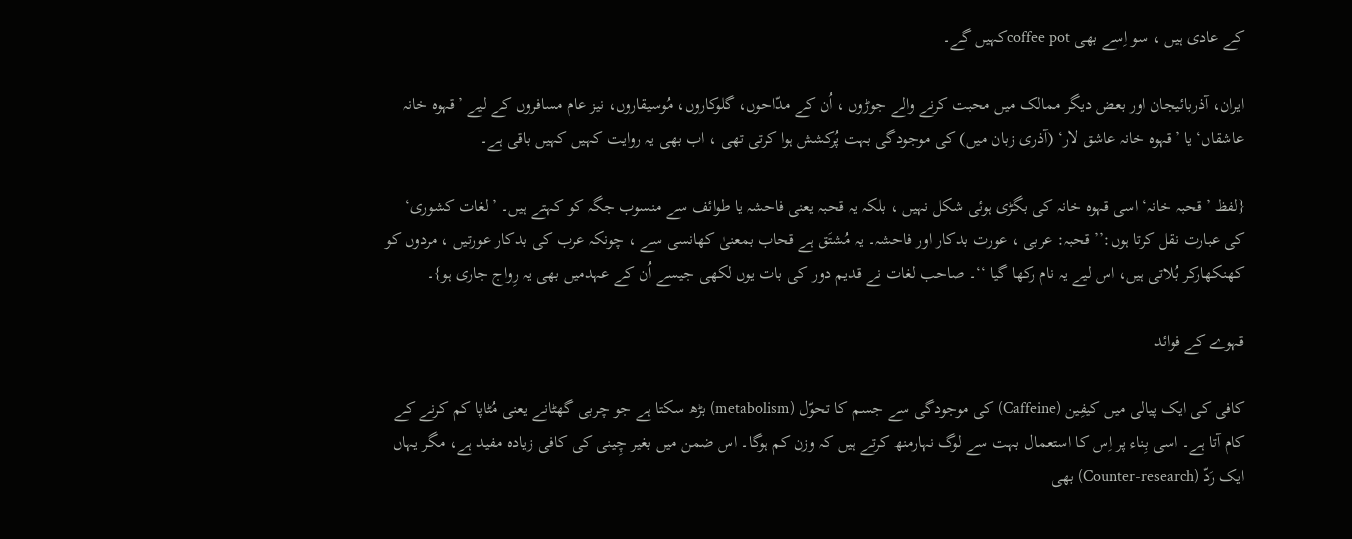کے عادی ہیں ، سو اِسے بھی coffee potکہیں گے۔

ایران، آذربائیجان اور بعض دیگر ممالک میں محبت کرنے والے جوڑوں ، اُن کے مدّاحوں، گلوکاروں، مُوسیقاروں، نیز عام مسافروں کے لیے ’قہوہ خانہ عاشقاں‘ یا ’قہوہ خانہ عاشق لار‘ (آذری زبان میں) کی موجودگی بہت پُرکشش ہوا کرتی تھی ، اب بھی یہ روایت کہیں کہیں باقی ہے۔

{لفظ ’ قحبہ خانہ‘ اسی قہوہ خانہ کی بگڑی ہوئی شکل نہیں ، بلکہ یہ قحبہ یعنی فاحشہ یا طوائف سے منسوب جگہ کو کہتے ہیں۔ ’لغات کشوری‘ کی عبارت نقل کرتا ہوں:’’قحبہ: عربی ، عورت بدکار اور فاحشہ۔ یہ مُشتَق ہے قحاب بمعنیٰ کھانسی سے ، چونکہ عرب کی بدکار عورتیں ، مردوں کو کھنکھارکر بُلاتی ہیں، اس لیے یہ نام رکھا گیا ‘‘۔ صاحب لغات نے قدیم دور کی بات یوں لکھی جیسے اُن کے عہدمیں بھی یہ رِواج جاری ہو}۔

قہوے کے فوائد

کافی کی ایک پیالی میں کیفِین (Caffeine) کی موجودگی سے جسم کا تحوّل (metabolism) بڑھ سکتا ہے جو چربی گھٹانے یعنی مُٹاپا کم کرنے کے کام آتا ہے۔ اسی بِناء پر اِس کا استعمال بہت سے لوگ نہارمنھ کرتے ہیں کہ وزن کم ہوگا۔ اس ضمن میں بغیر چِینی کی کافی زیادہ مفید ہے، مگر یہاں ایک رَدّ (Counter-research) بھی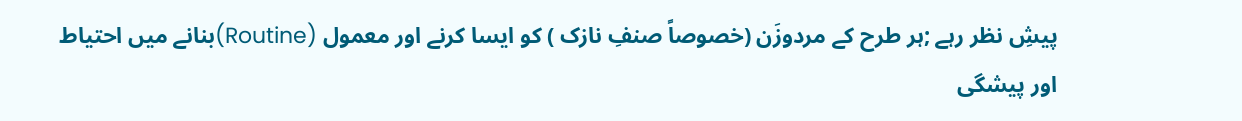پیشِ نظر رہے ;ہر طرح کے مردوزَن (خصوصاً صنفِ نازک ) کو ایسا کرنے اور معمول (Routine)بنانے میں احتیاط اور پیشگی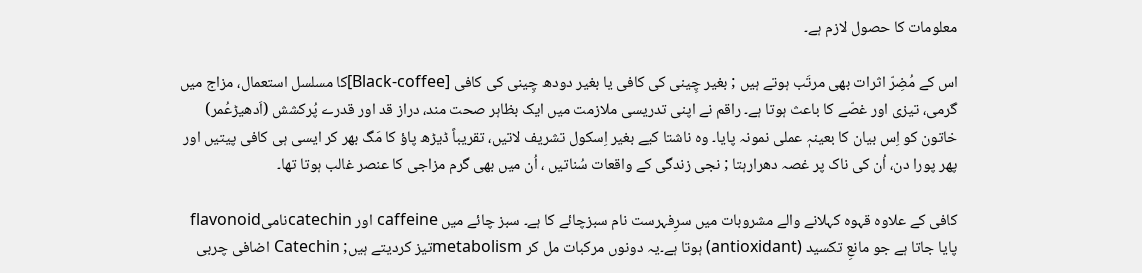معلومات کا حصول لازم ہے۔

اس کے مُضِرّ اثرات بھی مرتَب ہوتے ہیں ; بغیر چِینی کی کافی یا بغیر دودھ چِینی کی کافی [Black-coffee]کا مسلسل استعمال، مزاج میں گرمی، تیزی اور غصّے کا باعث ہوتا ہے۔ راقم نے اپنی تدریسی ملازمت میں ایک بظاہر صحت مند، دراز قد اور قدرے پُرکشش (اَدھیڑعُمر) خاتون کو اِس بیان کا بعینہٖ عملی نمونہ پایا۔ وہ ناشتا کیے بغیر اِسکول تشریف لاتیں، تقریباً ڈیڑھ پاؤ کا مَگ بھر کر ایسی ہی کافی پیتیں اور پھر پورا دن، اُن کی ناک پر غصہ دھرارہتا ; نجی زندگی کے واقعات سُناتیں ، اُن میں بھی گرم مزاجی کا عنصر غالب ہوتا تھا۔

کافی کے علاوہ قہوہ کہلانے والے مشروبات میں سرِفہرست نام سبزچائے کا ہے۔ سبز چائے میں caffeine اور catechinنامیflavonoid پایا جاتا ہے جو مانعِ تکسید (antioxidant) ہوتا ہے۔یہ دونوں مرکبات مل کر metabolismتیز کردیتے ہیں; Catechin اضافی چربی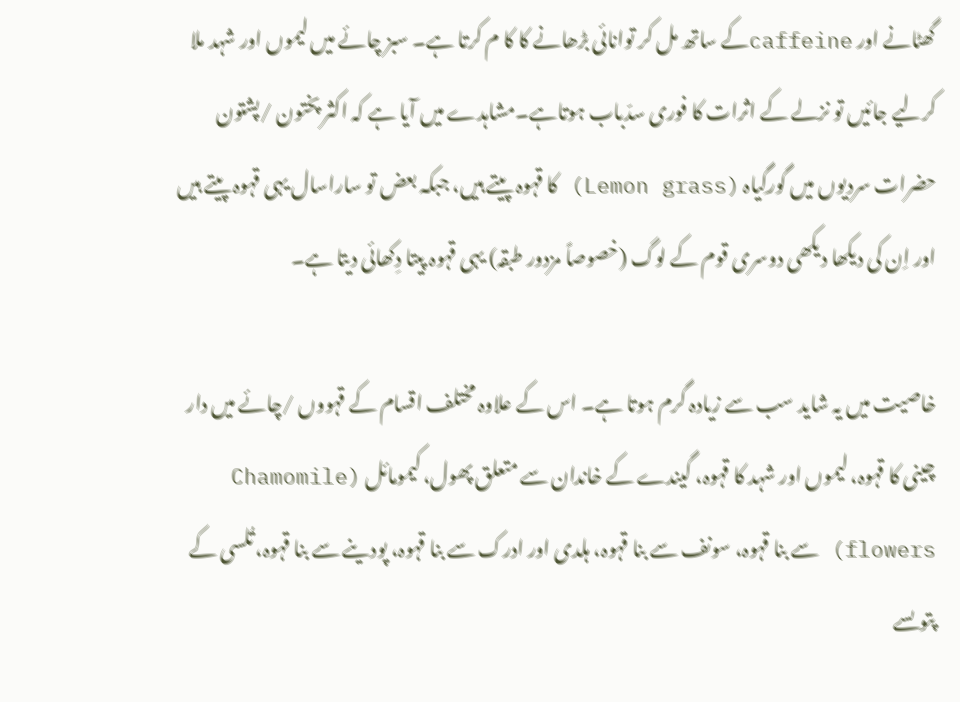گھٹانے اور caffeineکے ساتھ مل کر توانائی بڑھانے کا کا م کرتا ہے۔ سبز چائے میں لیموں اور شہد ملا کرلیے جائیں تو نزلے کے اثرات کا فوری سدّباب ہوتاہے۔مشاہدے میں آیا ہے کہ اکثر پختون /پشتون حضرات سردیوں میں گورگِیاہ (Lemon grass) کا قہوہ پیتے ہیں، جبکہ بعض تو ساراسال یہی قہوہ پیتے ہیں اور اِن کی دیکھا دیکھی دوسری قوم کے لوگ (خصوصاً مزدور طبقہ) یہی قہوہ پیتا دِکھائی دیتا ہے۔

خاصیت میں یہ شاید سب سے زیادہ گرم ہوتا ہے۔ اس کے علاوہ مختلف اقسام کے قہووں /چائے میں دار چینی کا قہوہ، لیموں اور شہد کا قہوہ، گیندے کے خاندان سے متعلق پھول، کیمومائل (Chamomile flowers) سے بنا قہوہ، سونف سے بنا قہوہ، ہلدی اور ادرک سے بنا قہوہ، پودینے سے بنا قہوہ، تُلسی کے پتوںسے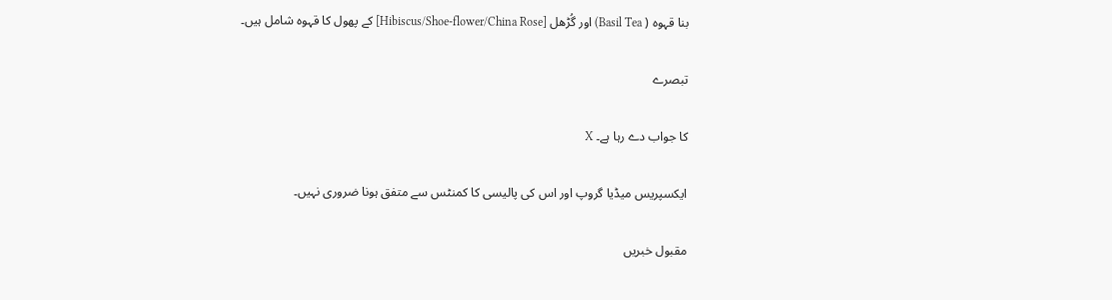بنا قہوہ ( Basil Tea) اور گُڑھل [Hibiscus/Shoe-flower/China Rose] کے پھول کا قہوہ شامل ہیں۔

تبصرے

کا جواب دے رہا ہے۔ X

ایکسپریس میڈیا گروپ اور اس کی پالیسی کا کمنٹس سے متفق ہونا ضروری نہیں۔

مقبول خبریں